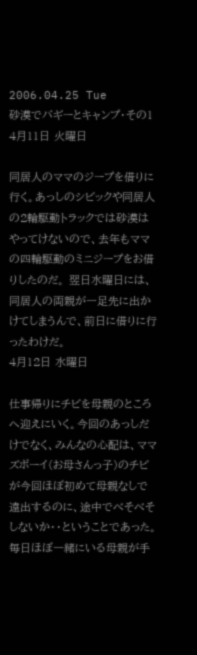2006.04.25 Tue
砂漠でバギーとキャンプ・その1
4月11日 火曜日

同居人のママのジープを借りに行く。あっしのシビックや同居人の2輪駆動トラックでは砂漠はやってけないので、去年もママの四輪駆動のミニジープをお借りしたのだ。 翌日水曜日には、同居人の両親が一足先に出かけてしまうんで、前日に借りに行ったわけだ。
4月12日 水曜日

仕事帰りにチビを母親のところへ迎えにいく。今回のあっしだけでなく、みんなの心配は、ママズボーイ(お母さんっ子)のチビが今回ほぼ初めて母親なしで遠出するのに、途中でべそべそしないか・・ということであった。 毎日ほぼ一緒にいる母親が手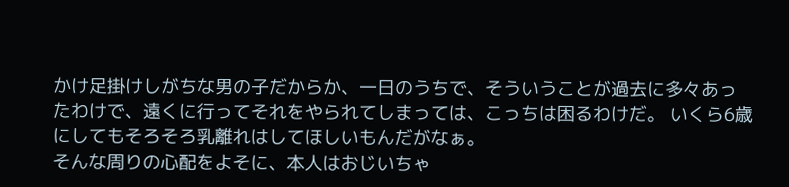かけ足掛けしがちな男の子だからか、一日のうちで、そういうことが過去に多々あったわけで、遠くに行ってそれをやられてしまっては、こっちは困るわけだ。 いくら6歳にしてもそろそろ乳離れはしてほしいもんだがなぁ。
そんな周りの心配をよそに、本人はおじいちゃ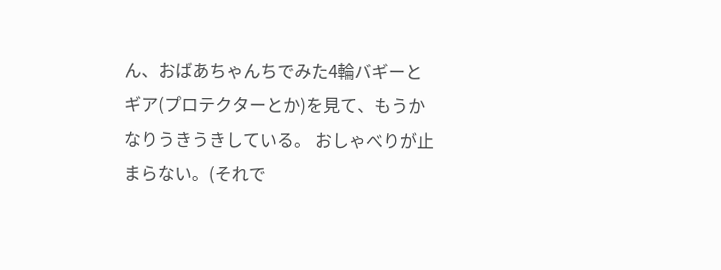ん、おばあちゃんちでみた4輪バギーとギア(プロテクターとか)を見て、もうかなりうきうきしている。 おしゃべりが止まらない。(それで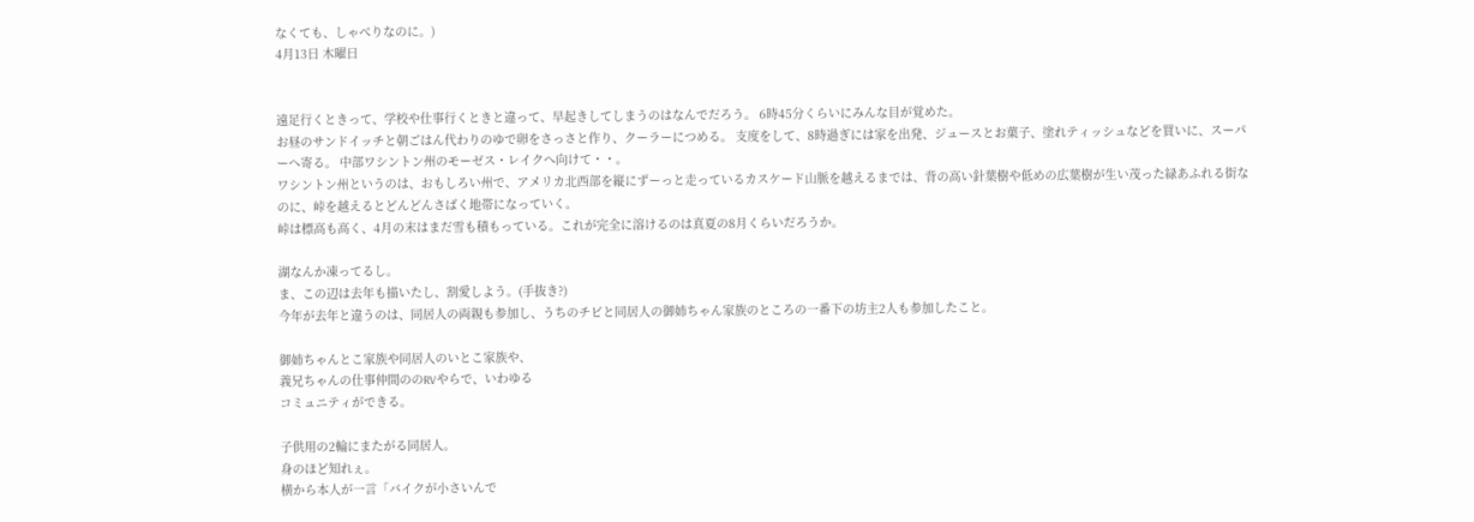なくても、しゃべりなのに。)
4月13日 木曜日


遠足行くときって、学校や仕事行くときと違って、早起きしてしまうのはなんでだろう。 6時45分くらいにみんな目が覚めた。
お昼のサンドイッチと朝ごはん代わりのゆで卵をさっさと作り、クーラーにつめる。 支度をして、8時過ぎには家を出発、ジュースとお菓子、塗れティッシュなどを買いに、スーパーへ寄る。 中部ワシントン州のモーゼス・レイクへ向けて・・。
ワシントン州というのは、おもしろい州で、アメリカ北西部を縦にずーっと走っているカスケード山脈を越えるまでは、背の高い針葉樹や低めの広葉樹が生い茂った緑あふれる街なのに、峠を越えるとどんどんさばく地帯になっていく。
峠は標高も高く、4月の末はまだ雪も積もっている。これが完全に溶けるのは真夏の8月くらいだろうか。

湖なんか凍ってるし。
ま、この辺は去年も描いたし、割愛しよう。(手抜き?)
今年が去年と違うのは、同居人の両親も参加し、うちのチビと同居人の御姉ちゃん家族のところの一番下の坊主2人も参加したこと。

御姉ちゃんとこ家族や同居人のいとこ家族や、
義兄ちゃんの仕事仲間ののRVやらで、いわゆる
コミュニティができる。

子供用の2輪にまたがる同居人。
身のほど知れぇ。
横から本人が一言「バイクが小さいんで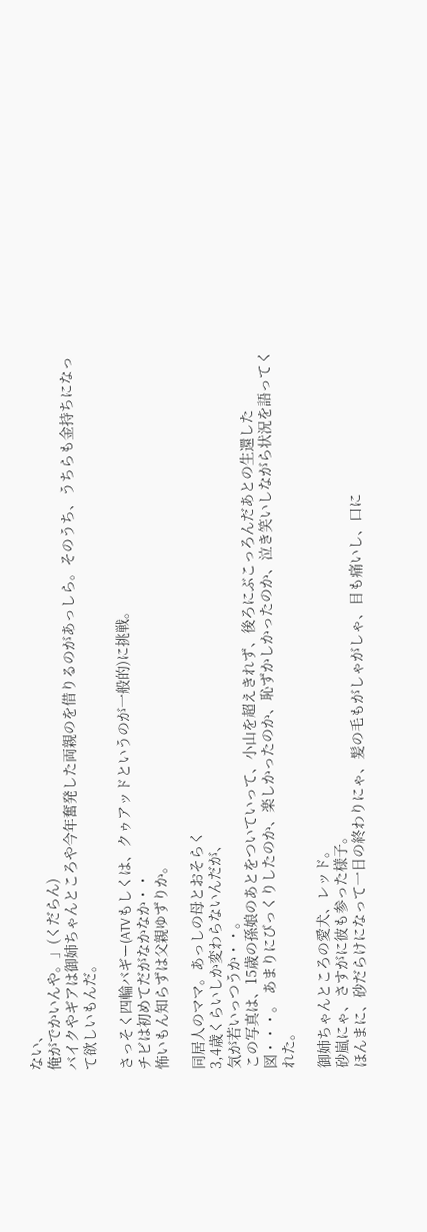ない、
俺がでかいんや。」(くだらん)
バイクやギアは御姉ちゃんところや今年奮発した両親のを借りるのがあっしら。そのうち、うちらも金持ちになって欲しいもんだ。

さっそく四輪バギー(ATVもしくは、クゥアッドというのが一般的)に挑戦。
チビは初めてだがなかなか・・
怖いもん知らずは父親ゆずりか。

同居人のママ。あっしの母とおそらく
3,4歳くらいしか変わらないんだが、
気が若いっつうか・・。
この写真は、15歳の孫娘のあとをついていって、小山を超えきれず、後ろにぶこっろんだあとの生還した図・・・。 あまりにびっくりしたのか、楽しかったのか、恥ずかしかったのか、泣き笑いしながら状況を語ってくれた。

御姉ちゃんところの愛犬、レッド。
砂嵐にゃ、さすがに彼も参った様子。
ほんまに、砂だらけになって一日の終わりにゃ、髪の毛もがしゃがしゃ、目も痛いし、口に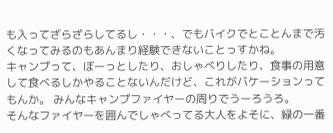も入ってざらざらしてるし・・・、でもバイクでとことんまで汚くなってみるのもあんまり経験できないことっすかね。
キャンプって、ぼーっとしたり、おしゃべりしたり、食事の用意して食べるしかやることないんだけど、これがバケーションってもんか。 みんなキャンプファイヤーの周りでうーろうろ。
そんなファイヤーを囲んでしゃべってる大人をよそに、緑の一番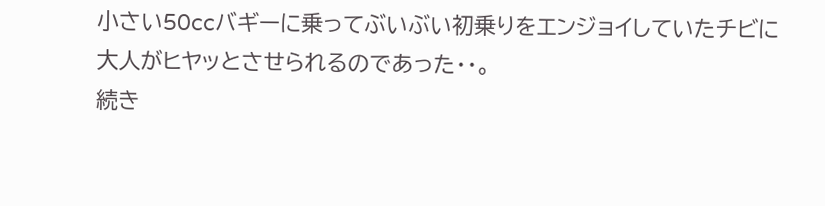小さい50ccバギーに乗ってぶいぶい初乗りをエンジョイしていたチビに大人がヒヤッとさせられるのであった・・。
続き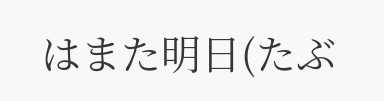はまた明日(たぶ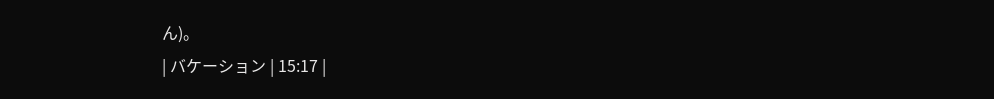ん)。
| バケーション | 15:17 |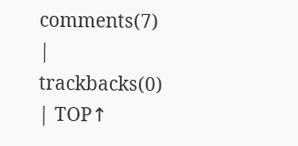comments(7) | trackbacks(0) | TOP↑